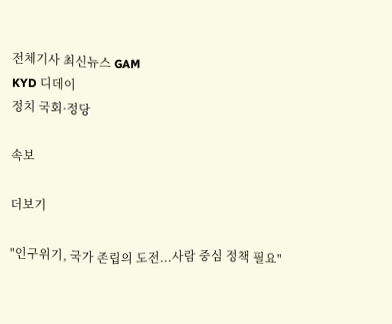전체기사 최신뉴스 GAM
KYD 디데이
정치 국회·정당

속보

더보기

"인구위기, 국가 존립의 도전...사람 중심 정책 필요"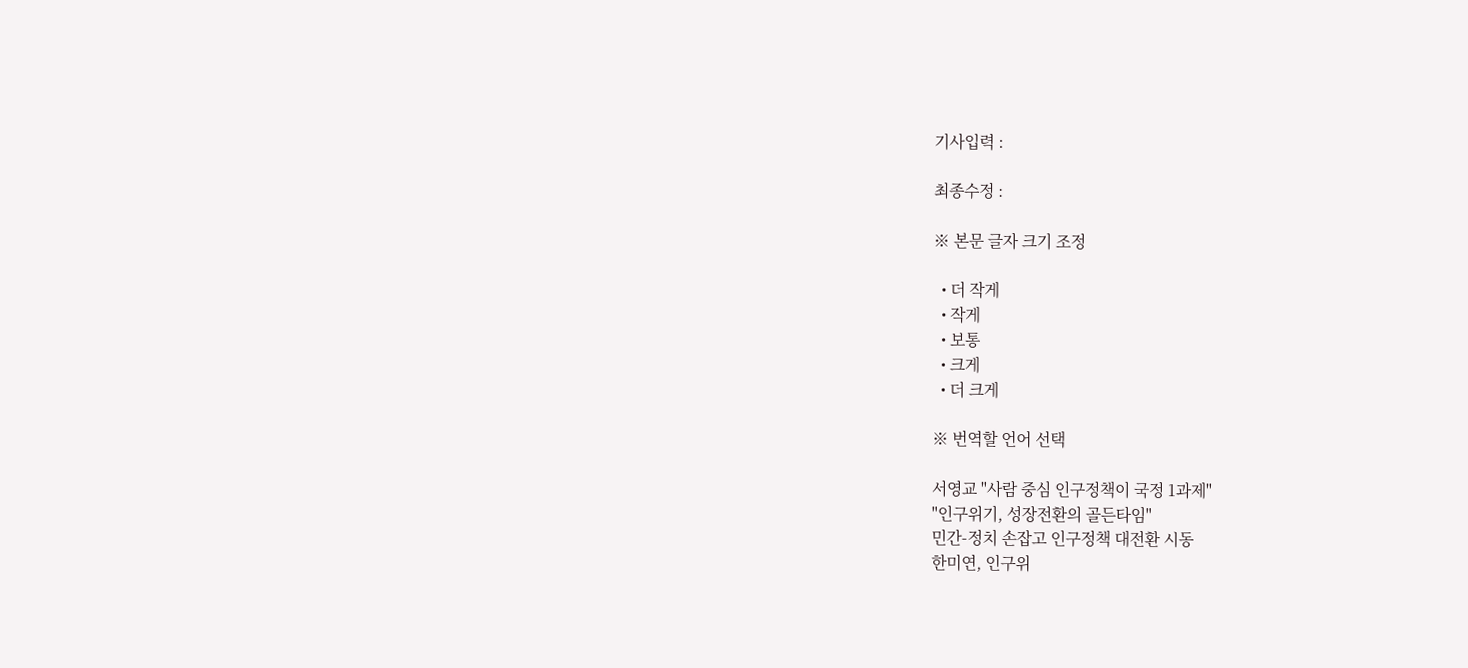기사입력 :

최종수정 :

※ 본문 글자 크기 조정

  • 더 작게
  • 작게
  • 보통
  • 크게
  • 더 크게

※ 번역할 언어 선택

서영교 "사람 중심 인구정책이 국정 1과제"
"인구위기, 성장전환의 골든타임"
민간-정치 손잡고 인구정책 대전환 시동
한미연, 인구위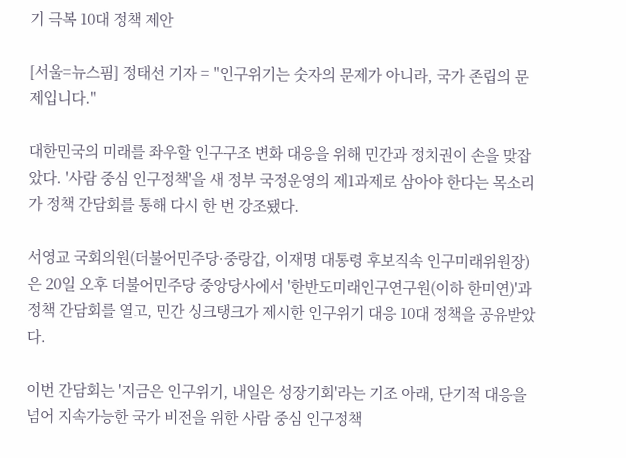기 극복 10대 정책 제안

[서울=뉴스핌] 정태선 기자 = "인구위기는 숫자의 문제가 아니라, 국가 존립의 문제입니다."

대한민국의 미래를 좌우할 인구구조 변화 대응을 위해 민간과 정치권이 손을 맞잡았다. '사람 중심 인구정책'을 새 정부 국정운영의 제1과제로 삼아야 한다는 목소리가 정책 간담회를 통해 다시 한 번 강조됐다.

서영교 국회의원(더불어민주당·중랑갑, 이재명 대통령 후보직속 인구미래위원장)은 20일 오후 더불어민주당 중앙당사에서 '한반도미래인구연구원(이하 한미연)'과 정책 간담회를 열고, 민간 싱크탱크가 제시한 인구위기 대응 10대 정책을 공유받았다.

이번 간담회는 '지금은 인구위기, 내일은 성장기회'라는 기조 아래, 단기적 대응을 넘어 지속가능한 국가 비전을 위한 사람 중심 인구정책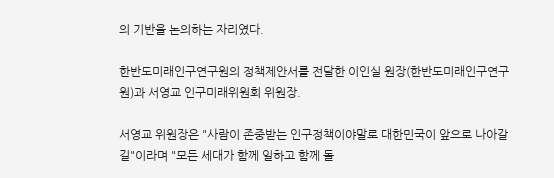의 기반을 논의하는 자리였다.

한반도미래인구연구원의 정책제안서를 전달한 이인실 원장(한반도미래인구연구원)과 서영교 인구미래위원회 위원장.

서영교 위원장은 "사람이 존중받는 인구정책이야말로 대한민국이 앞으로 나아갈 길"이라며 "모든 세대가 함께 일하고 함께 돌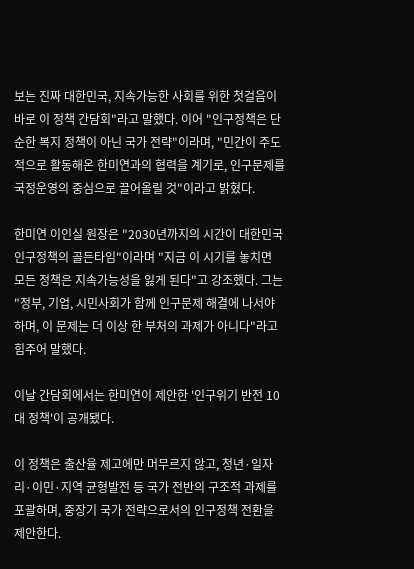보는 진짜 대한민국, 지속가능한 사회를 위한 첫걸음이 바로 이 정책 간담회"라고 말했다. 이어 "인구정책은 단순한 복지 정책이 아닌 국가 전략"이라며, "민간이 주도적으로 활동해온 한미연과의 협력을 계기로, 인구문제를 국정운영의 중심으로 끌어올릴 것"이라고 밝혔다.

한미연 이인실 원장은 "2030년까지의 시간이 대한민국 인구정책의 골든타임"이라며 "지금 이 시기를 놓치면 모든 정책은 지속가능성을 잃게 된다"고 강조했다. 그는 "정부, 기업, 시민사회가 함께 인구문제 해결에 나서야 하며, 이 문제는 더 이상 한 부처의 과제가 아니다"라고 힘주어 말했다.

이날 간담회에서는 한미연이 제안한 '인구위기 반전 10대 정책'이 공개됐다.

이 정책은 출산율 제고에만 머무르지 않고, 청년·일자리·이민·지역 균형발전 등 국가 전반의 구조적 과제를 포괄하며, 중장기 국가 전략으로서의 인구정책 전환을 제안한다.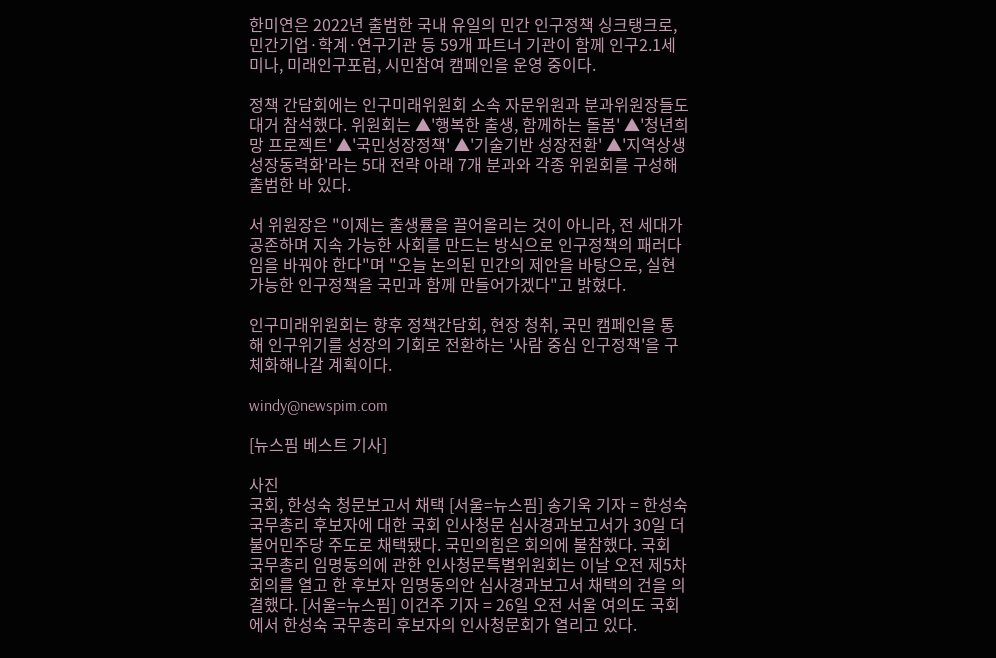한미연은 2022년 출범한 국내 유일의 민간 인구정책 싱크탱크로, 민간기업·학계·연구기관 등 59개 파트너 기관이 함께 인구2.1세미나, 미래인구포럼, 시민참여 캠페인을 운영 중이다.

정책 간담회에는 인구미래위원회 소속 자문위원과 분과위원장들도 대거 참석했다. 위원회는 ▲'행복한 출생, 함께하는 돌봄' ▲'청년희망 프로젝트' ▲'국민성장정책' ▲'기술기반 성장전환' ▲'지역상생 성장동력화'라는 5대 전략 아래 7개 분과와 각종 위원회를 구성해 출범한 바 있다.

서 위원장은 "이제는 출생률을 끌어올리는 것이 아니라, 전 세대가 공존하며 지속 가능한 사회를 만드는 방식으로 인구정책의 패러다임을 바꿔야 한다"며 "오늘 논의된 민간의 제안을 바탕으로, 실현 가능한 인구정책을 국민과 함께 만들어가겠다"고 밝혔다.

인구미래위원회는 향후 정책간담회, 현장 청취, 국민 캠페인을 통해 인구위기를 성장의 기회로 전환하는 '사람 중심 인구정책'을 구체화해나갈 계획이다.

windy@newspim.com

[뉴스핌 베스트 기사]

사진
국회, 한성숙 청문보고서 채택 [서울=뉴스핌] 송기욱 기자 = 한성숙 국무총리 후보자에 대한 국회 인사청문 심사경과보고서가 30일 더불어민주당 주도로 채택됐다. 국민의힘은 회의에 불참했다. 국회 국무총리 임명동의에 관한 인사청문특별위원회는 이날 오전 제5차 회의를 열고 한 후보자 임명동의안 심사경과보고서 채택의 건을 의결했다. [서울=뉴스핌] 이건주 기자 = 26일 오전 서울 여의도 국회에서 한성숙 국무총리 후보자의 인사청문회가 열리고 있다.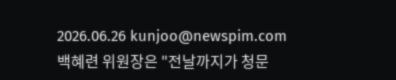2026.06.26 kunjoo@newspim.com 백혜련 위원장은 "전날까지가 청문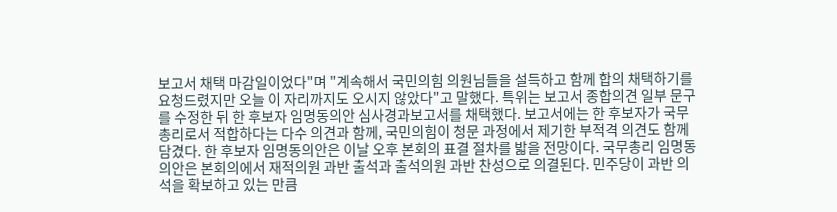보고서 채택 마감일이었다"며 "계속해서 국민의힘 의원님들을 설득하고 함께 합의 채택하기를 요청드렸지만 오늘 이 자리까지도 오시지 않았다"고 말했다. 특위는 보고서 종합의견 일부 문구를 수정한 뒤 한 후보자 임명동의안 심사경과보고서를 채택했다. 보고서에는 한 후보자가 국무총리로서 적합하다는 다수 의견과 함께, 국민의힘이 청문 과정에서 제기한 부적격 의견도 함께 담겼다. 한 후보자 임명동의안은 이날 오후 본회의 표결 절차를 밟을 전망이다. 국무총리 임명동의안은 본회의에서 재적의원 과반 출석과 출석의원 과반 찬성으로 의결된다. 민주당이 과반 의석을 확보하고 있는 만큼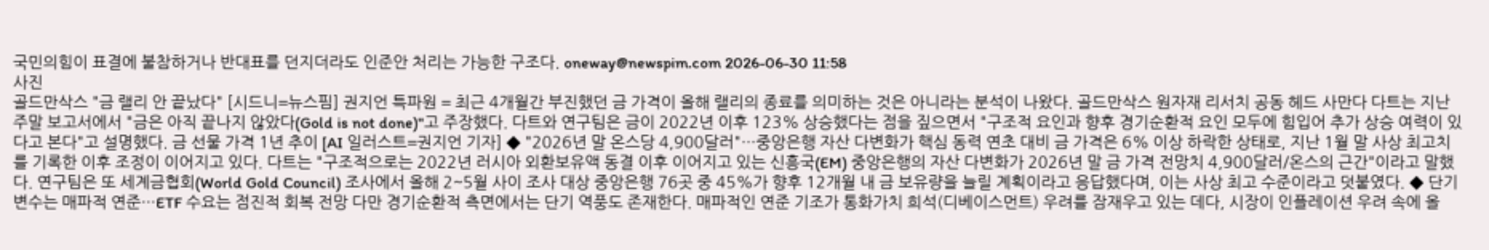국민의힘이 표결에 불참하거나 반대표를 던지더라도 인준안 처리는 가능한 구조다. oneway@newspim.com 2026-06-30 11:58
사진
골드만삭스 "금 랠리 안 끝났다" [시드니=뉴스핌] 권지언 특파원 = 최근 4개월간 부진했던 금 가격이 올해 랠리의 종료를 의미하는 것은 아니라는 분석이 나왔다. 골드만삭스 원자재 리서치 공동 헤드 사만다 다트는 지난 주말 보고서에서 "금은 아직 끝나지 않았다(Gold is not done)"고 주장했다. 다트와 연구팀은 금이 2022년 이후 123% 상승했다는 점을 짚으면서 "구조적 요인과 향후 경기순환적 요인 모두에 힘입어 추가 상승 여력이 있다고 본다"고 설명했다. 금 선물 가격 1년 추이 [AI 일러스트=권지언 기자] ◆ "2026년 말 온스당 4,900달러"…중앙은행 자산 다변화가 핵심 동력 연초 대비 금 가격은 6% 이상 하락한 상태로, 지난 1월 말 사상 최고치를 기록한 이후 조정이 이어지고 있다. 다트는 "구조적으로는 2022년 러시아 외환보유액 동결 이후 이어지고 있는 신흥국(EM) 중앙은행의 자산 다변화가 2026년 말 금 가격 전망치 4,900달러/온스의 근간"이라고 말했다. 연구팀은 또 세계금협회(World Gold Council) 조사에서 올해 2~5월 사이 조사 대상 중앙은행 76곳 중 45%가 향후 12개월 내 금 보유량을 늘릴 계획이라고 응답했다며, 이는 사상 최고 수준이라고 덧붙였다. ◆ 단기 변수는 매파적 연준…ETF 수요는 점진적 회복 전망 다만 경기순환적 측면에서는 단기 역풍도 존재한다. 매파적인 연준 기조가 통화가치 희석(디베이스먼트) 우려를 잠재우고 있는 데다, 시장이 인플레이션 우려 속에 올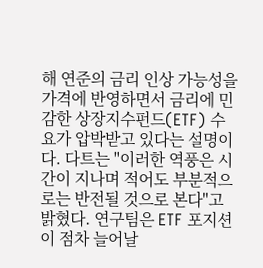해 연준의 금리 인상 가능성을 가격에 반영하면서 금리에 민감한 상장지수펀드(ETF) 수요가 압박받고 있다는 설명이다. 다트는 "이러한 역풍은 시간이 지나며 적어도 부분적으로는 반전될 것으로 본다"고 밝혔다. 연구팀은 ETF 포지션이 점차 늘어날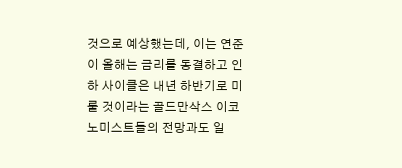것으로 예상했는데, 이는 연준이 올해는 금리를 동결하고 인하 사이클은 내년 하반기로 미룰 것이라는 골드만삭스 이코노미스트들의 전망과도 일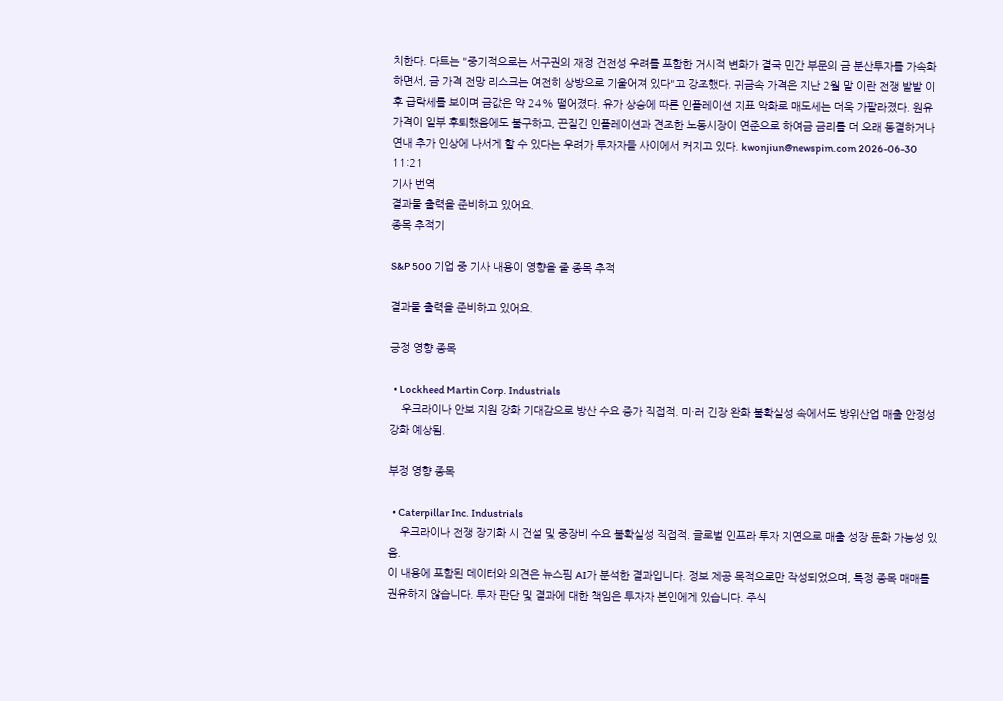치한다. 다트는 "중기적으로는 서구권의 재정 건전성 우려를 포함한 거시적 변화가 결국 민간 부문의 금 분산투자를 가속화하면서, 금 가격 전망 리스크는 여전히 상방으로 기울어져 있다"고 강조했다. 귀금속 가격은 지난 2월 말 이란 전쟁 발발 이후 급락세를 보이며 금값은 약 24% 떨어졌다. 유가 상승에 따른 인플레이션 지표 악화로 매도세는 더욱 가팔라졌다. 원유 가격이 일부 후퇴했음에도 불구하고, 끈질긴 인플레이션과 견조한 노동시장이 연준으로 하여금 금리를 더 오래 동결하거나 연내 추가 인상에 나서게 할 수 있다는 우려가 투자자들 사이에서 커지고 있다. kwonjiun@newspim.com 2026-06-30 11:21
기사 번역
결과물 출력을 준비하고 있어요.
종목 추적기

S&P 500 기업 중 기사 내용이 영향을 줄 종목 추적

결과물 출력을 준비하고 있어요.

긍정 영향 종목

  • Lockheed Martin Corp. Industrials
    우크라이나 안보 지원 강화 기대감으로 방산 수요 증가 직접적. 미·러 긴장 완화 불확실성 속에서도 방위산업 매출 안정성 강화 예상됨.

부정 영향 종목

  • Caterpillar Inc. Industrials
    우크라이나 전쟁 장기화 시 건설 및 중장비 수요 불확실성 직접적. 글로벌 인프라 투자 지연으로 매출 성장 둔화 가능성 있음.
이 내용에 포함된 데이터와 의견은 뉴스핌 AI가 분석한 결과입니다. 정보 제공 목적으로만 작성되었으며, 특정 종목 매매를 권유하지 않습니다. 투자 판단 및 결과에 대한 책임은 투자자 본인에게 있습니다. 주식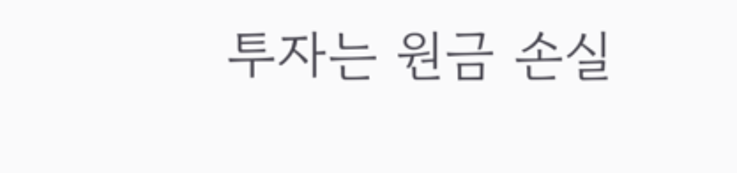투자는 원금 손실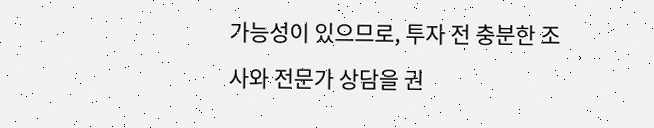가능성이 있으므로, 투자 전 충분한 조사와 전문가 상담을 권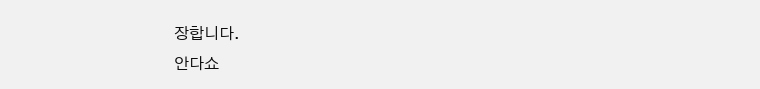장합니다.
안다쇼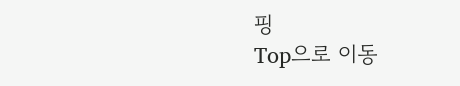핑
Top으로 이동